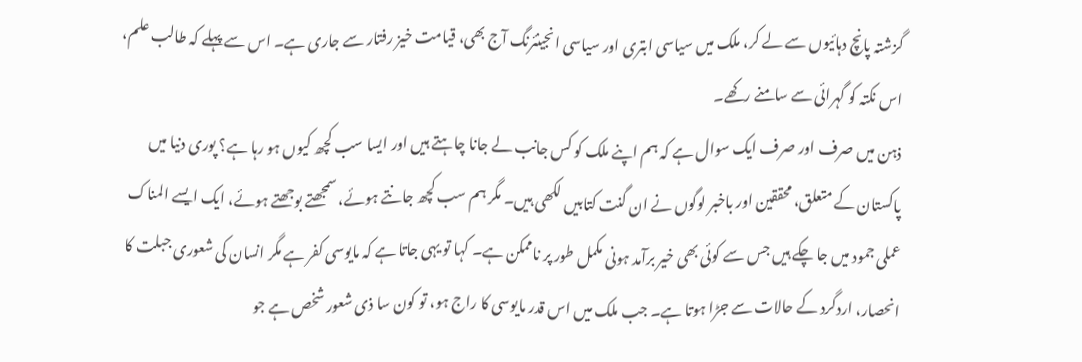گزشتہ پانچ دہائیوں سے لے کر، ملک میں سیاسی ابتری اور سیاسی انجینئرنگ آج بھی، قیامت خیز رفتار سے جاری ہے۔ اس سے پہلے کہ طالب علم، اس نکتہ کو گہرائی سے سامنے رکھے۔
ذہن میں صرف اور صرف ایک سوال ہے کہ ہم اپنے ملک کو کس جانب لے جانا چاہتے ہیں اور ایسا سب کچھ کیوں ہو رہا ہے؟ پوری دنیا میں پاکستان کے متعلق، محققین اور باخبر لوگوں نے ان گنت کتابیں لکھی ہیں۔ مگر ہم سب کچھ جانتے ہوئے، سمجھتے بوجھتے ہوئے، ایک ایسے المناک عملی جمود میں جا چکے ہیں جس سے کوئی بھی خیر برآمد ہونی مکمل طور پر ناممکن ہے۔ کہا تو یہی جاتا ہے کہ مایوسی کفر ہے مگر انسان کی شعوری جبلت کا انحصار، اردگرد کے حالات سے جڑا ہوتا ہے۔ جب ملک میں اس قدر مایوسی کا راج ہو، تو کون سا ذی شعور شخص ہے جو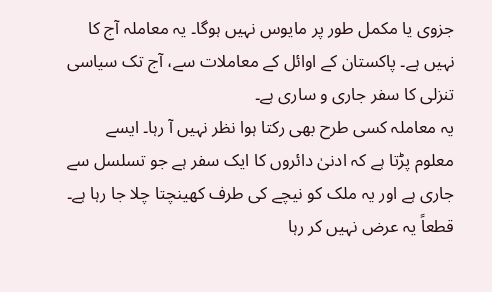جزوی یا مکمل طور پر مایوس نہیں ہوگا۔ یہ معاملہ آج کا نہیں ہے۔ پاکستان کے اوائل کے معاملات سے، آج تک سیاسی تنزلی کا سفر جاری و ساری ہے۔
یہ معاملہ کسی طرح بھی رکتا ہوا نظر نہیں آ رہا۔ ایسے معلوم پڑتا ہے کہ ادنیٰ دائروں کا ایک سفر ہے جو تسلسل سے جاری ہے اور یہ ملک کو نیچے کی طرف کھینچتا چلا جا رہا ہے۔ قطعاً یہ عرض نہیں کر رہا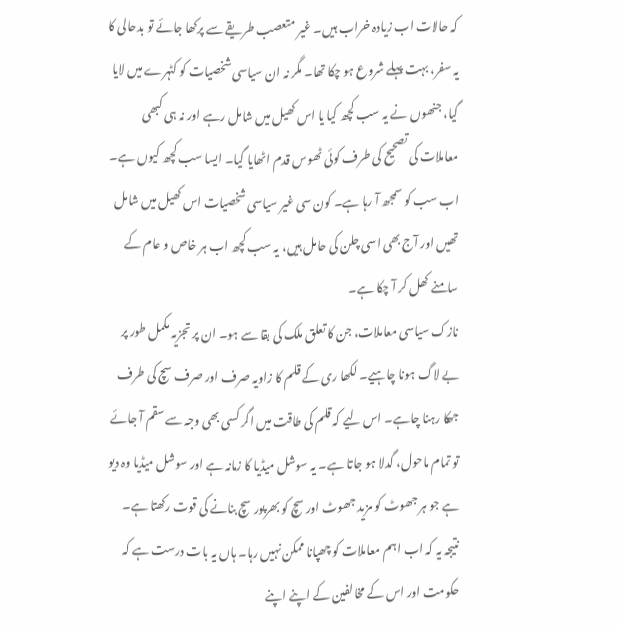کہ حالات اب زیادہ خراب ہیں۔ غیر متعصب طریقے سے پرکھا جائے تو بدحالی کا یہ سفر، بہت پہلے شروع ہو چکا تھا۔ مگر نہ ان سیاسی شخصیات کو کٹہرے میں لایا گیا، جنھوں نے یہ سب کچھ کیا یا اس کھیل میں شامل رہے اور نہ ہی کبھی معاملات کی تصحیح کی طرف کوئی ٹھوس قدم اٹھایا گیا۔ ایسا سب کچھ کیوں ہے۔ اب سب کو سمجھ آ رہا ہے۔ کون سی غیر سیاسی شخصیات اس کھیل میں شامل تھیں اور آج بھی اسی چلن کی حامل ہیں، یہ سب کچھ اب ہر خاص و عام کے سامنے کھل کر آ چکا ہے۔
نازک سیاسی معاملات، جن کا تعلق ملک کی بقا سے ہو۔ ان پر تجزیہ مکمل طور پر بے لاگ ہونا چاہیے۔ لکھا ری کے قلم کا زاویہ صرف اور صرف سچ کی طرف جھکا رہنا چاہے۔ اس لیے کہ قلم کی طاقت میں اگر کسی بھی وجہ سے سقم آ جائے تو تمام ماحول، گدلا ہو جاتا ہے۔ یہ سوشل میڈیا کا زمانہ ہے اور سوشل میڈیا وہ دیو ہے جو ہر جھوٹ کو مزید جھوٹ اور سچ کو بھرپور سچ بنانے کی قوت رکھتا ہے۔
نتیجہ یہ کہ اب اہم معاملات کو چھپانا ممکن نہیں رہا۔ ہاں یہ بات درست ہے کہ حکومت اور اس کے مخالفین کے اپنے اپنے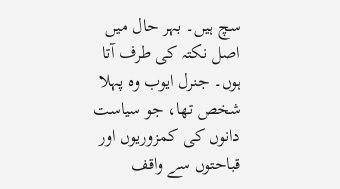سچ ہیں۔ بہر حال میں اصل نکتہ کی طرف آتا ہوں۔ جنرل ایوب وہ پہلا شخص تھا، جو سیاست دانوں کی کمزوریوں اور قباحتوں سے واقف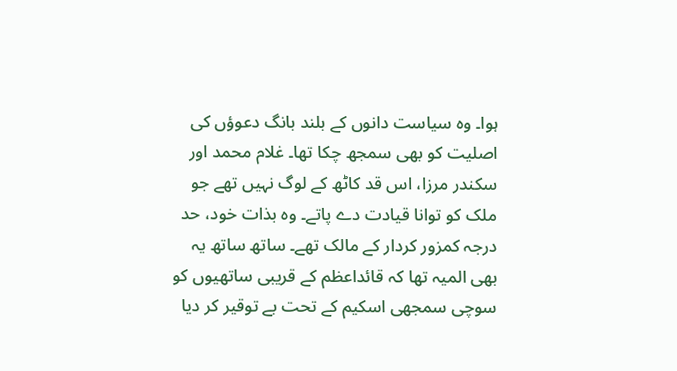ہوا۔ وہ سیاست دانوں کے بلند بانگ دعوؤں کی اصلیت کو بھی سمجھ چکا تھا۔ غلام محمد اور سکندر مرزا، اس قد کاٹھ کے لوگ نہیں تھے جو ملک کو توانا قیادت دے پاتے۔ وہ بذات خود، حد درجہ کمزور کردار کے مالک تھے۔ ساتھ ساتھ یہ بھی المیہ تھا کہ قائداعظم کے قریبی ساتھیوں کو سوچی سمجھی اسکیم کے تحت بے توقیر کر دیا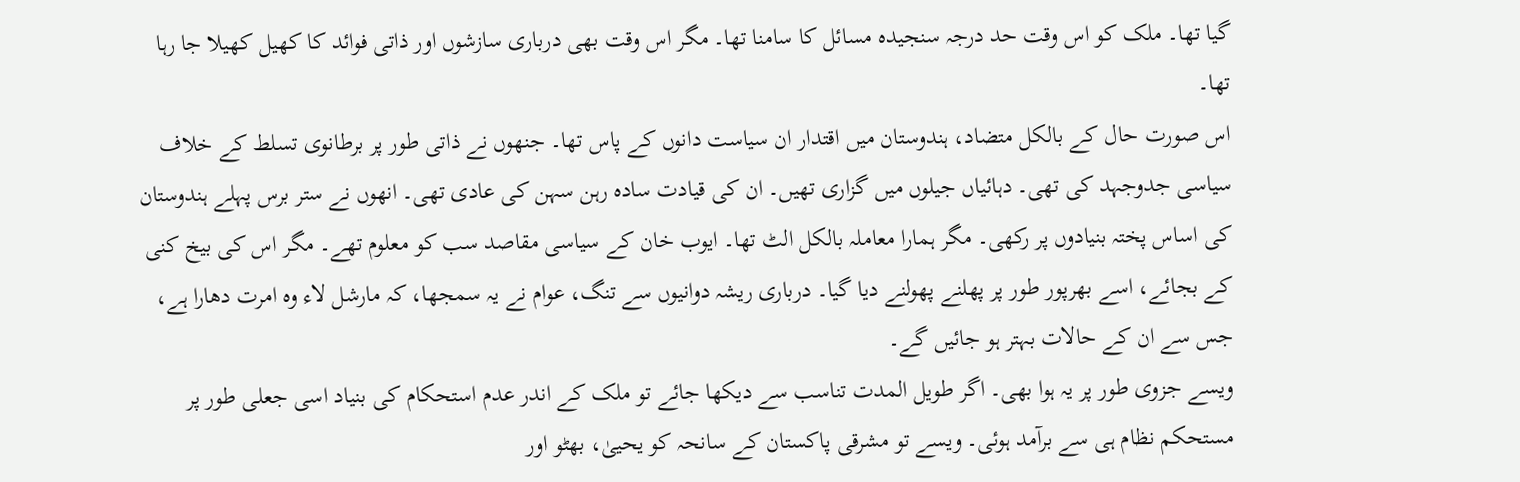گیا تھا۔ ملک کو اس وقت حد درجہ سنجیدہ مسائل کا سامنا تھا۔ مگر اس وقت بھی درباری سازشوں اور ذاتی فوائد کا کھیل کھیلا جا رہا تھا۔
اس صورت حال کے بالکل متضاد، ہندوستان میں اقتدار ان سیاست دانوں کے پاس تھا۔ جنھوں نے ذاتی طور پر برطانوی تسلط کے خلاف سیاسی جدوجہد کی تھی۔ دہائیاں جیلوں میں گزاری تھیں۔ ان کی قیادت سادہ رہن سہن کی عادی تھی۔ انھوں نے ستر برس پہلے ہندوستان کی اساس پختہ بنیادوں پر رکھی۔ مگر ہمارا معاملہ بالکل الٹ تھا۔ ایوب خان کے سیاسی مقاصد سب کو معلوم تھے۔ مگر اس کی بیخ کنی کے بجائے، اسے بھرپور طور پر پھلنے پھولنے دیا گیا۔ درباری ریشہ دوانیوں سے تنگ، عوام نے یہ سمجھا، کہ مارشل لاء وہ امرت دھارا ہے، جس سے ان کے حالات بہتر ہو جائیں گے۔
ویسے جزوی طور پر یہ ہوا بھی۔ اگر طویل المدت تناسب سے دیکھا جائے تو ملک کے اندر عدم استحکام کی بنیاد اسی جعلی طور پر مستحکم نظام ہی سے برآمد ہوئی۔ ویسے تو مشرقی پاکستان کے سانحہ کو یحییٰ، بھٹو اور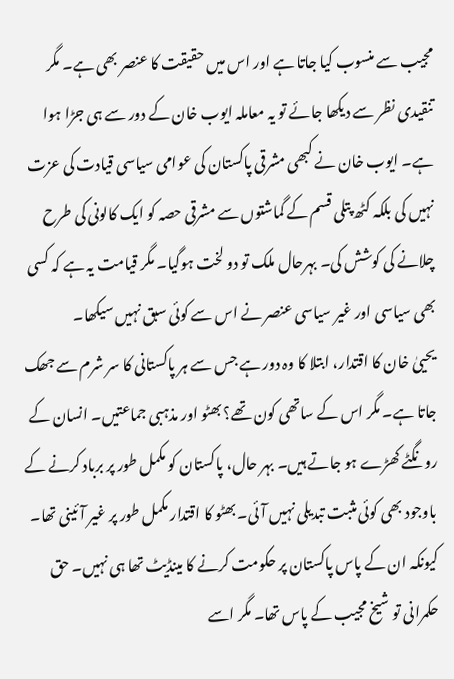مجیب سے منسوب کیا جاتا ہے اور اس میں حقیقت کا عنصر بھی ہے۔ مگر تنقیدی نظر سے دیکھا جائے تو یہ معاملہ ایوب خان کے دور سے ہی جڑا ہوا ہے۔ ایوب خان نے کبھی مشرقی پاکستان کی عوامی سیاسی قیادت کی عزت نہیں کی بلکہ کٹھ پتلی قسم کے گماشتوں سے مشرقی حصہ کو ایک کالونی کی طرح چلانے کی کوشش کی۔ بہرحال ملک تو دو لخت ہوگیا۔ مگر قیامت یہ ہے کہ کسی بھی سیاسی اور غیر سیاسی عنصر نے اس سے کوئی سبق نہیں سیکھا۔
یحییٰ خان کا اقتدار، ابتلا کا وہ دور ہے جس سے ہر پاکستانی کا سر شرم سے جھک جاتا ہے۔ مگر اس کے ساتھی کون تھے؟ بھٹو اور مذہبی جماعتیں۔ انسان کے رونگٹے کھڑے ہو جاتے ہیں۔ بہر حال، پاکستان کو مکمل طور پر برباد کرنے کے باوجود بھی کوئی مثبت تبدیلی نہیں آئی۔ بھٹو کا اقتدار مکمل طور پر غیر آئینی تھا۔
کیونکہ ان کے پاس پاکستان پر حکومت کرنے کا مینڈیٹ تھا ہی نہیں۔ حق حکمرانی تو شیخ مجیب کے پاس تھا۔ مگر اسے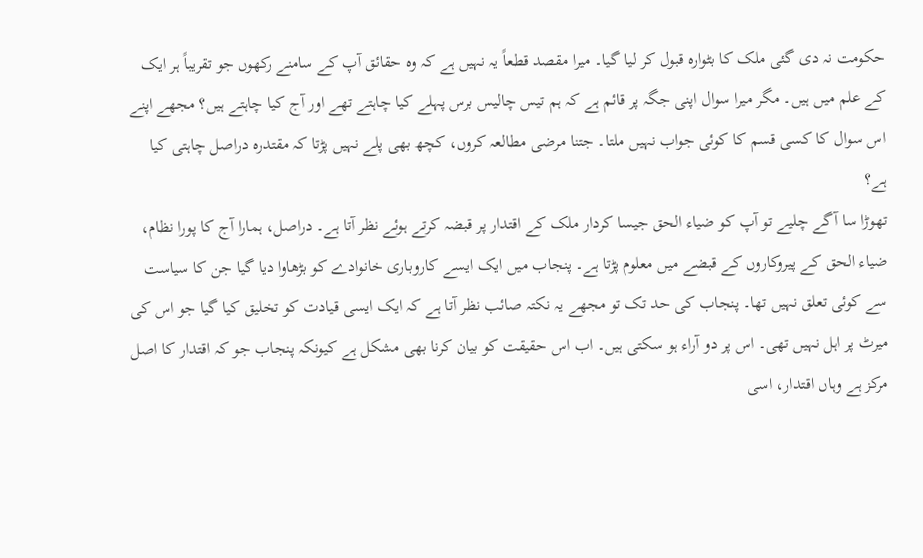حکومت نہ دی گئی ملک کا بٹوارہ قبول کر لیا گیا۔ میرا مقصد قطعاً یہ نہیں ہے کہ وہ حقائق آپ کے سامنے رکھوں جو تقریباً ہر ایک کے علم میں ہیں۔ مگر میرا سوال اپنی جگہ پر قائم ہے کہ ہم تیس چالیس برس پہلے کیا چاہتے تھے اور آج کیا چاہتے ہیں؟ مجھے اپنے اس سوال کا کسی قسم کا کوئی جواب نہیں ملتا۔ جتنا مرضی مطالعہ کروں، کچھ بھی پلے نہیں پڑتا کہ مقتدرہ دراصل چاہتی کیا ہے؟
تھوڑا سا آگے چلیے تو آپ کو ضیاء الحق جیسا کردار ملک کے اقتدار پر قبضہ کرتے ہوئے نظر آتا ہے۔ دراصل، ہمارا آج کا پورا نظام، ضیاء الحق کے پیروکاروں کے قبضے میں معلوم پڑتا ہے۔ پنجاب میں ایک ایسے کاروباری خانوادے کو بڑھاوا دیا گیا جن کا سیاست سے کوئی تعلق نہیں تھا۔ پنجاب کی حد تک تو مجھے یہ نکتہ صائب نظر آتا ہے کہ ایک ایسی قیادت کو تخلیق کیا گیا جو اس کی میرٹ پر اہل نہیں تھی۔ اس پر دو آراء ہو سکتی ہیں۔ اب اس حقیقت کو بیان کرنا بھی مشکل ہے کیونکہ پنجاب جو کہ اقتدار کا اصل مرکز ہے وہاں اقتدار، اسی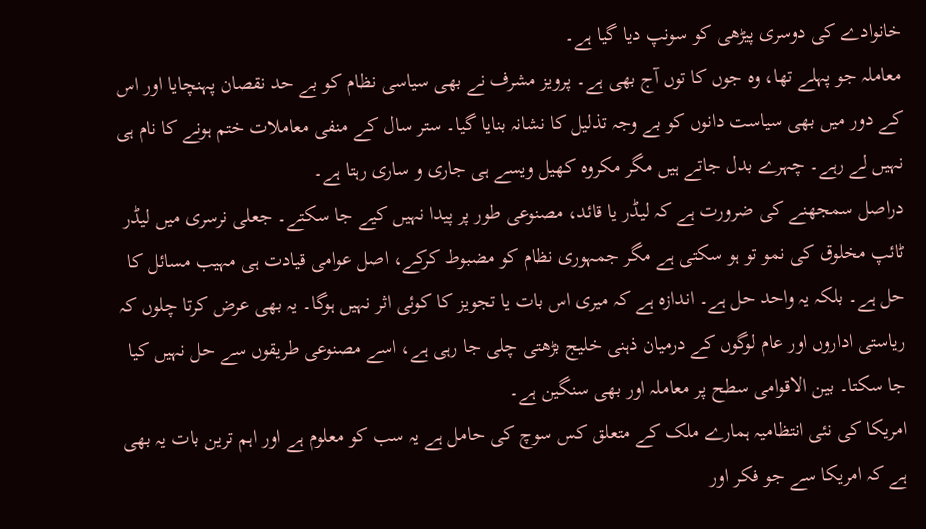خانوادے کی دوسری پیڑھی کو سونپ دیا گیا ہے۔
معاملہ جو پہلے تھا، وہ جوں کا توں آج بھی ہے۔ پرویز مشرف نے بھی سیاسی نظام کو بے حد نقصان پہنچایا اور اس کے دور میں بھی سیاست دانوں کو بے وجہ تذلیل کا نشانہ بنایا گیا۔ ستر سال کے منفی معاملات ختم ہونے کا نام ہی نہیں لے رہے۔ چہرے بدل جاتے ہیں مگر مکروہ کھیل ویسے ہی جاری و ساری رہتا ہے۔
دراصل سمجھنے کی ضرورت ہے کہ لیڈر یا قائد، مصنوعی طور پر پیدا نہیں کیے جا سکتے۔ جعلی نرسری میں لیڈر ٹائپ مخلوق کی نمو تو ہو سکتی ہے مگر جمہوری نظام کو مضبوط کرکے، اصل عوامی قیادت ہی مہیب مسائل کا حل ہے۔ بلکہ یہ واحد حل ہے۔ اندازہ ہے کہ میری اس بات یا تجویز کا کوئی اثر نہیں ہوگا۔ یہ بھی عرض کرتا چلوں کہ ریاستی اداروں اور عام لوگوں کے درمیان ذہنی خلیج بڑھتی چلی جا رہی ہے، اسے مصنوعی طریقوں سے حل نہیں کیا جا سکتا۔ بین الاقوامی سطح پر معاملہ اور بھی سنگین ہے۔
امریکا کی نئی انتظامیہ ہمارے ملک کے متعلق کس سوچ کی حامل ہے یہ سب کو معلوم ہے اور اہم ترین بات یہ بھی ہے کہ امریکا سے جو فکر اور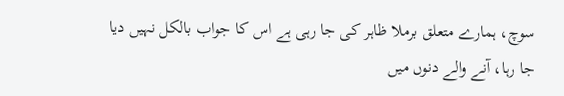سوچ، ہمارے متعلق برملا ظاہر کی جا رہی ہے اس کا جواب بالکل نہیں دیا جا رہا، آنے والے دنوں میں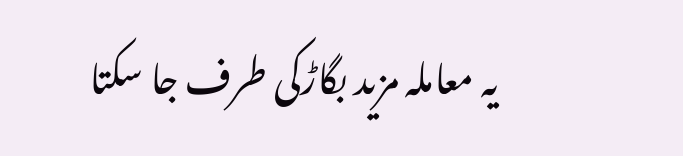یہ معاملہ مزید بگاڑکی طرف جا سکتا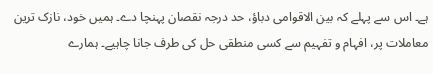ہے۔ اس سے پہلے کہ بین الاقوامی دباؤ، حد درجہ نقصان پہنچا دے۔ ہمیں خود، نازک ترین معاملات پر، افہام و تفہیم سے کسی منطقی حل کی طرف جانا چاہیے۔ ہمارے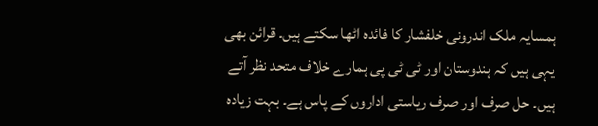ہمسایہ ملک اندرونی خلفشار کا فائدہ اٹھا سکتے ہیں۔ قرائن بھی یہی ہیں کہ ہندوستان اور ٹی ٹی پی ہمارے خلاف متحد نظر آتے ہیں۔ حل صرف اور صرف ریاستی اداروں کے پاس ہے۔ بہت زیادہ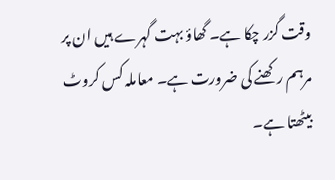وقت گزر چکا ہے۔ گھاؤ بہت گہرے ہیں ان پر مرہم رکھنے کی ضرورت ہے۔ معاملہ کس کروٹ بیٹھتا ہے۔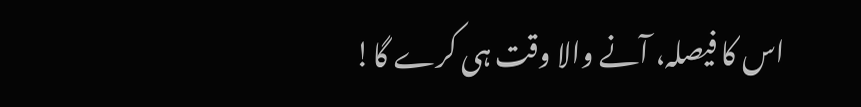اس کا فیصلہ، آنے والا وقت ہی کرے گا!